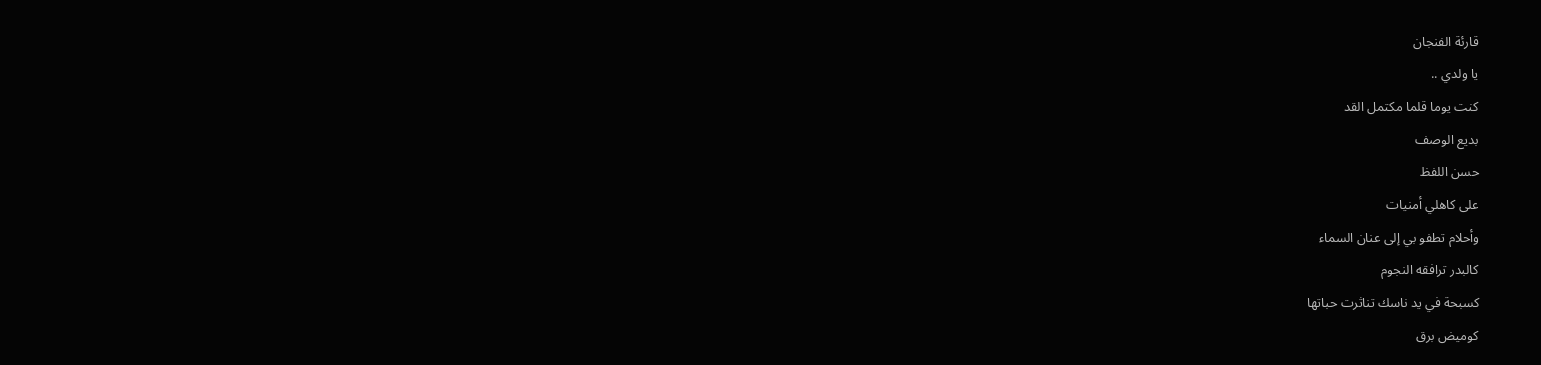قارئة الفنجان
يا ولدي ..
كنت يوما قلما مكتمل القد
بديع الوصف
حسن اللفظ
على كاهلي أمنيات
وأحلام تطفو بي إلى عنان السماء
كالبدر ترافقه النجوم
كسبحة في يد ناسك تناثرت حباتها
كوميض برق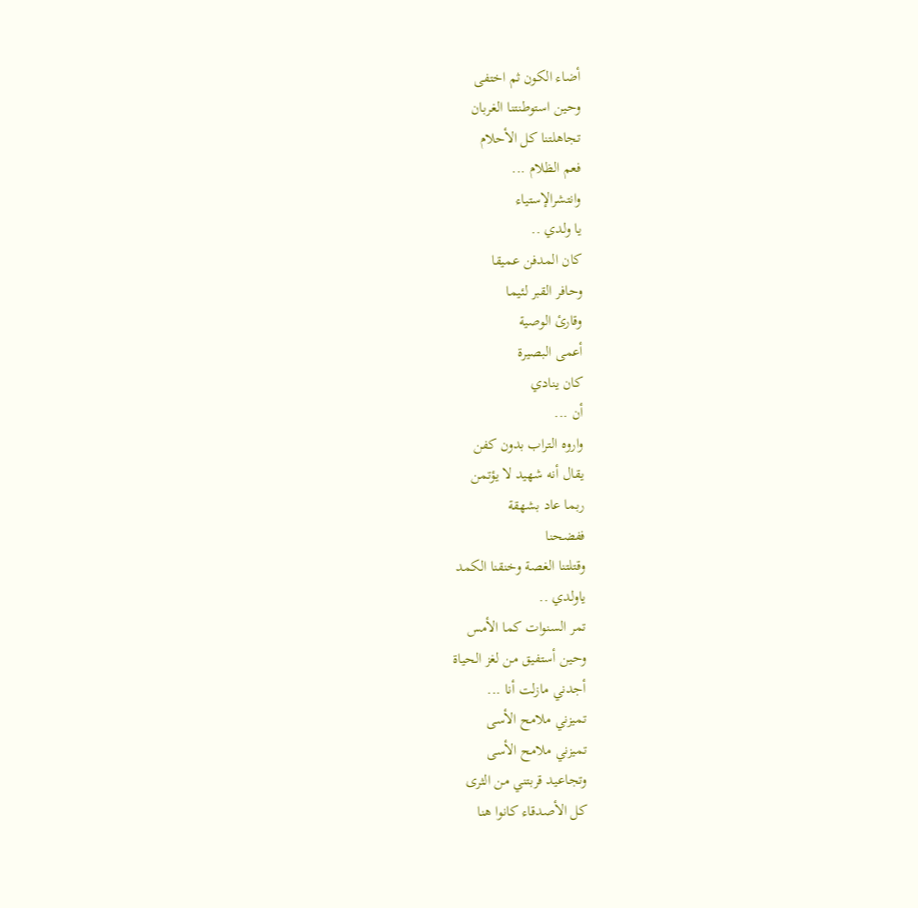أضاء الكون ثم اختفى
وحين استوطنتنا الغربان
تجاهلتنا كل الأحلام
فعم الظلام ...
وانتشرالإستياء
يا ولدي ..
كان المدفن عميقا
وحافر القبر لئيما
وقارئ الوصية
أعمى البصيرة
كان ينادي
أن ...
واروه التراب بدون كفن
يقال أنه شهيد لا يؤتمن
ربما عاد بشهقة
ففضحنا
وقتلتنا الغصة وخنقنا الكمد
ياولدي ..
تمر السنوات كما الأمس
وحين أستفيق من لغز الحياة
أجدني مازلت أنا ...
تميزني ملامح الأسى
تميزني ملامح الأسى
وتجاعيد قربتني من الثرى
كل الأصدقاء كانوا هنا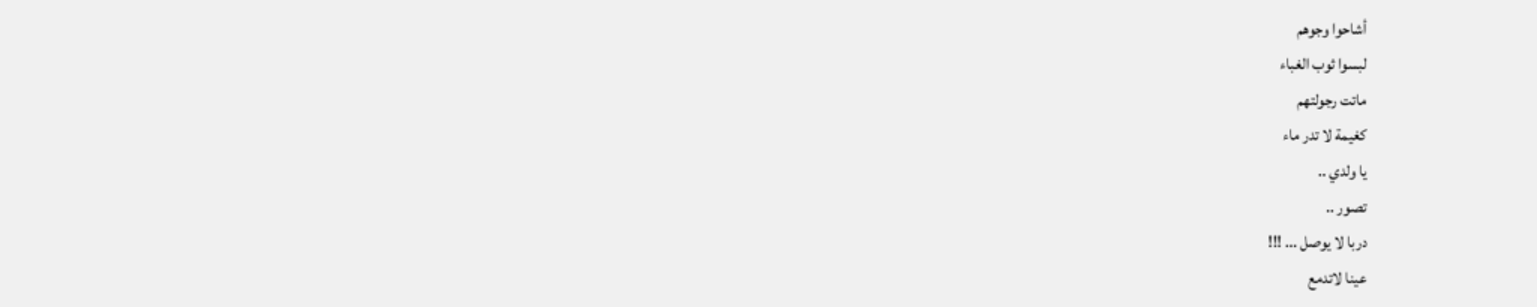أشاحوا وجوهم
لبسوا ثوب الغباء
ماتت رجولتهم
كغيمة لا تدر ماء
يا ولدي ..
تصور ..
دربا لا يوصل ... !!!
عينا لاتدمع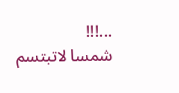...!!!
شمسا لاتبتسم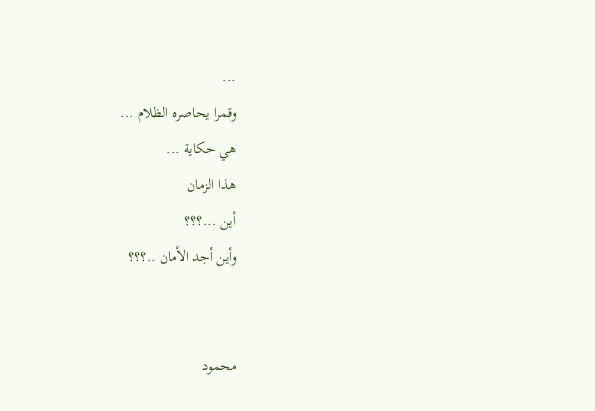...
وقمرا يحاصره الظلام ...
هي حكاية ...
هذا الزمان
أين ...؟؟؟
وأين أجد الأمان ..؟؟؟


محمود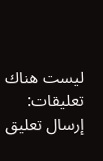ليست هناك تعليقات:
إرسال تعليق